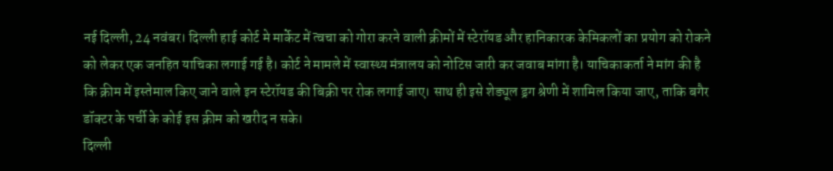नई दिल्ली, 24 नवंबर। दिल्ली हाई कोर्ट मे मार्केट में त्वचा को गोरा करने वाली क्रीमों में स्टेरॉयड और हानिकारक केमिकलों का प्रयोग को रोकने को लेकर एक जनहित याचिका लगाई गई है। कोर्ट ने मामले में स्वास्थ्य मंत्रालय को नोटिस जारी कर जवाब मांगा है। याचिकाकर्ता ने मांग की है कि क्रीम में इस्तेमाल किए जाने वाले इन स्टेरॉयड की बिक्री पर रोक लगाई जाए। साथ ही इसे शेड्यूल ड्रग श्रेणी में शामिल किया जाए, ताकि बगैर डॉक्टर के पर्ची के कोई इस क्रीम को खरीद न सके।
दिल्ली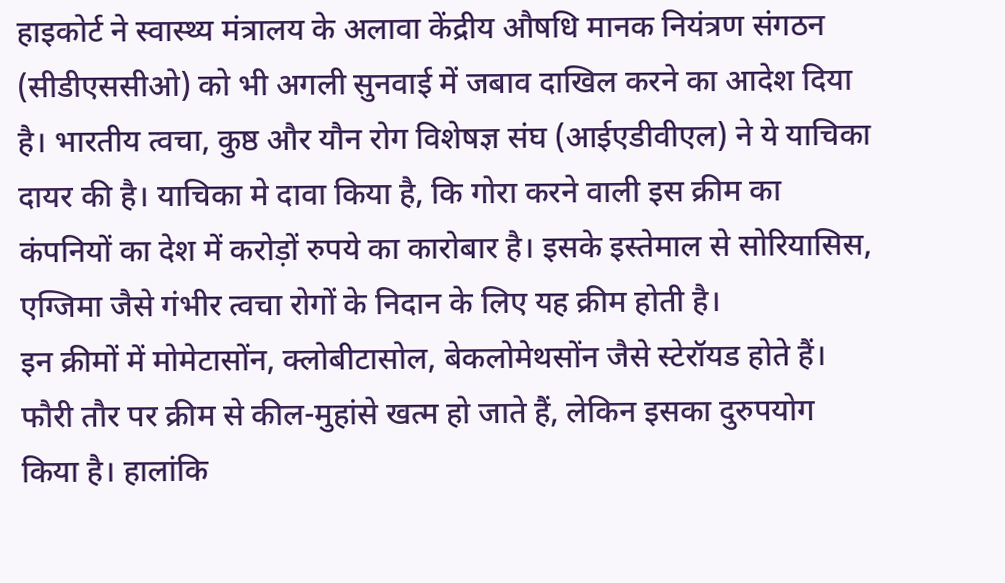हाइकोर्ट ने स्वास्थ्य मंत्रालय के अलावा केंद्रीय औषधि मानक नियंत्रण संगठन (सीडीएससीओ) को भी अगली सुनवाई में जबाव दाखिल करने का आदेश दिया है। भारतीय त्वचा, कुष्ठ और यौन रोग विशेषज्ञ संघ (आईएडीवीएल) ने ये याचिका दायर की है। याचिका मे दावा किया है, कि गोरा करने वाली इस क्रीम का कंपनियों का देश में करोड़ों रुपये का कारोबार है। इसके इस्तेमाल से सोरियासिस, एग्जिमा जैसे गंभीर त्वचा रोगों के निदान के लिए यह क्रीम होती है।
इन क्रीमों में मोमेटासोंन, क्लोबीटासोल, बेकलोमेथसोंन जैसे स्टेरॉयड होते हैं। फौरी तौर पर क्रीम से कील-मुहांसे खत्म हो जाते हैं, लेकिन इसका दुरुपयोग किया है। हालांकि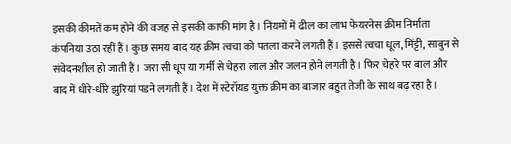इसकी कीमतें कम होने की वजह से इसकी काफी मांग है। नियमों में ढील का लाभ फेयरनेस क्रीम निर्माता कंपनिया उठा रहीं हैं। कुछ समय बाद यह क्रीम त्वचा को पतला करने लगती हैं। इससे त्वचा धूल, मिंट्टी, साबुन से संवेदनशील हो जाती हैं। जरा सी धूप या गर्मी से चेहरा लाल और जलन होने लगती है। फिर चेहरे पर बाल और बाद में धीरे-धीरे झुरियां पडने लगती हैं। देश में स्टेरॉयड युक्त क्रीम का बाजार बहुत तेजी के साथ बढ़ रहा है।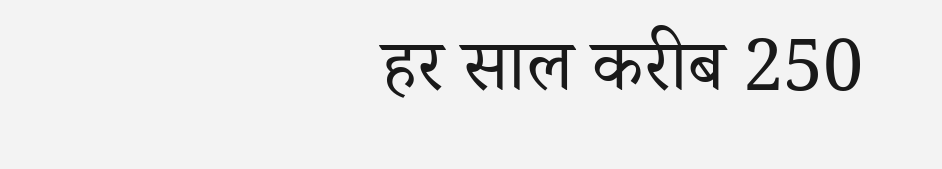हर साल करीब 250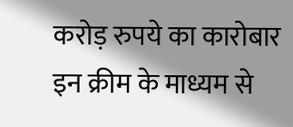करोड़ रुपये का कारोबार इन क्रीम के माध्यम से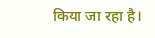किया जा रहा है।